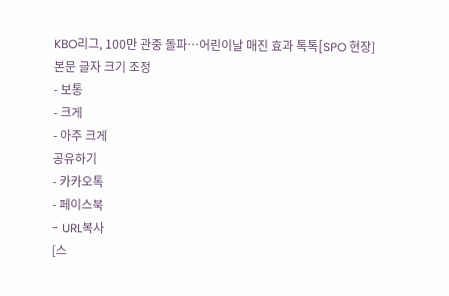KBO리그, 100만 관중 돌파…어린이날 매진 효과 톡톡[SPO 현장]
본문 글자 크기 조정
- 보통
- 크게
- 아주 크게
공유하기
- 카카오톡
- 페이스북
- URL복사
[스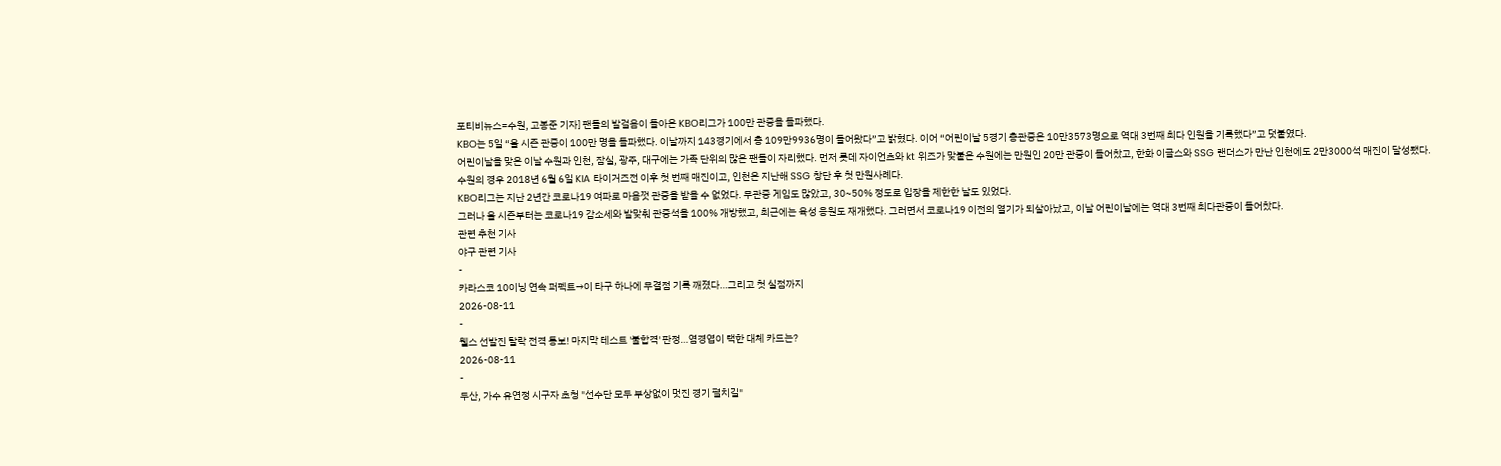포티비뉴스=수원, 고봉준 기자] 팬들의 발걸음이 돌아온 KBO리그가 100만 관중을 돌파했다.
KBO는 5일 “올 시즌 관중이 100만 명을 돌파했다. 이날까지 143경기에서 총 109만9936명이 들어왔다”고 밝혔다. 이어 “어린이날 5경기 총관중은 10만3573명으로 역대 3번째 최다 인원을 기록했다”고 덧붙였다.
어린이날을 맞은 이날 수원과 인천, 잠실, 광주, 대구에는 가족 단위의 많은 팬들이 자리했다. 먼저 롯데 자이언츠와 kt 위즈가 맞붙은 수원에는 만원인 20만 관중이 들어찼고, 한화 이글스와 SSG 랜더스가 만난 인천에도 2만3000석 매진이 달성됐다.
수원의 경우 2018년 6월 6일 KIA 타이거즈전 이후 첫 번째 매진이고, 인천은 지난해 SSG 창단 후 첫 만원사례다.
KBO리그는 지난 2년간 코로나19 여파로 마음껏 관중을 받을 수 없었다. 무관중 게임도 많았고, 30~50% 정도로 입장을 제한한 날도 있었다.
그러나 올 시즌부터는 코로나19 감소세와 발맞춰 관중석을 100% 개방했고, 최근에는 육성 응원도 재개했다. 그러면서 코로나19 이전의 열기가 되살아났고, 이날 어린이날에는 역대 3번째 최다관중이 들어찼다.
관련 추천 기사
야구 관련 기사
-
카라스코 10이닝 연속 퍼펙트→이 타구 하나에 무결점 기록 깨졌다…그리고 첫 실점까지
2026-08-11
-
웰스 선발진 탈락 전격 통보! 마지막 테스트 '불합격' 판정…염경엽이 택한 대체 카드는?
2026-08-11
-
두산, 가수 유연정 시구자 초청 "선수단 모두 부상없이 멋진 경기 펼치길"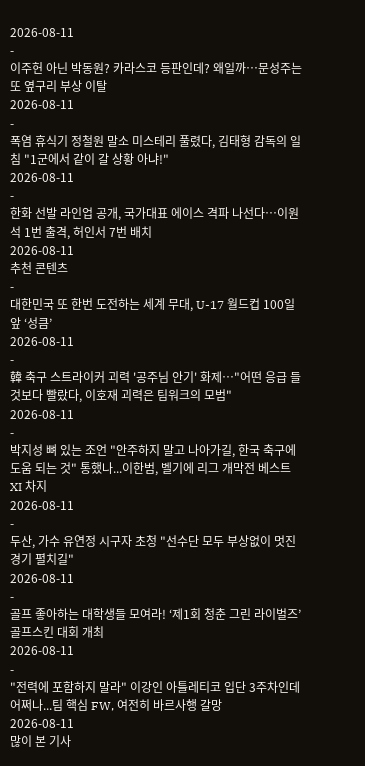2026-08-11
-
이주헌 아닌 박동원? 카라스코 등판인데? 왜일까…문성주는 또 옆구리 부상 이탈
2026-08-11
-
폭염 휴식기 정철원 말소 미스테리 풀렸다, 김태형 감독의 일침 "1군에서 같이 갈 상황 아냐!"
2026-08-11
-
한화 선발 라인업 공개, 국가대표 에이스 격파 나선다…이원석 1번 출격, 허인서 7번 배치
2026-08-11
추천 콘텐츠
-
대한민국 또 한번 도전하는 세계 무대, U-17 월드컵 100일 앞 ‘성큼’
2026-08-11
-
韓 축구 스트라이커 괴력 '공주님 안기' 화제…"어떤 응급 들것보다 빨랐다, 이호재 괴력은 팀워크의 모범"
2026-08-11
-
박지성 뼈 있는 조언 "안주하지 말고 나아가길, 한국 축구에 도움 되는 것" 통했나...이한범, 벨기에 리그 개막전 베스트 XI 차지
2026-08-11
-
두산, 가수 유연정 시구자 초청 "선수단 모두 부상없이 멋진 경기 펼치길"
2026-08-11
-
골프 좋아하는 대학생들 모여라! ‘제1회 청춘 그린 라이벌즈’ 골프스킨 대회 개최
2026-08-11
-
"전력에 포함하지 말라" 이강인 아틀레티코 입단 3주차인데 어쩌나...팀 핵심 FW, 여전히 바르사행 갈망
2026-08-11
많이 본 기사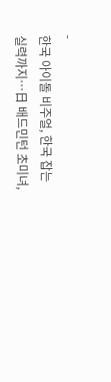-
한국 아이돌 비주얼, 한국 잡는 실력까지…日 배드민턴 초미녀,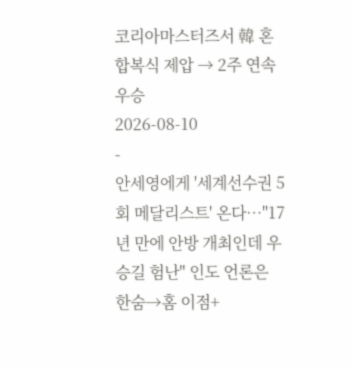코리아마스터즈서 韓 혼합복식 제압 → 2주 연속 우승
2026-08-10
-
안세영에게 '세계선수권 5회 메달리스트' 온다…"17년 만에 안방 개최인데 우승길 험난" 인도 언론은 한숨→홈 이점+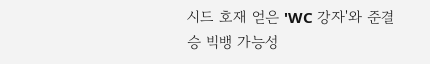시드 호재 얻은 'WC 강자'와 준결승 빅뱅 가능성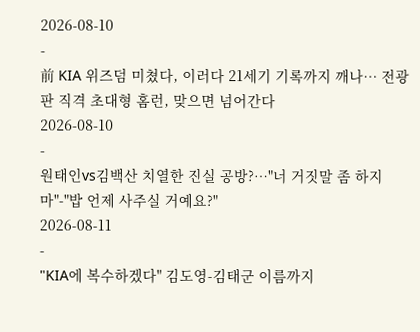2026-08-10
-
前 KIA 위즈덤 미쳤다, 이러다 21세기 기록까지 깨나… 전광판 직격 초대형 홈런, 맞으면 넘어간다
2026-08-10
-
원태인vs김백산 치열한 진실 공방?…"너 거짓말 좀 하지 마"-"밥 언제 사주실 거예요?"
2026-08-11
-
"KIA에 복수하겠다" 김도영-김태군 이름까지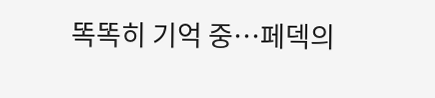똑똑히 기억 중…페덱의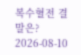복수혈전 결말은?
2026-08-10